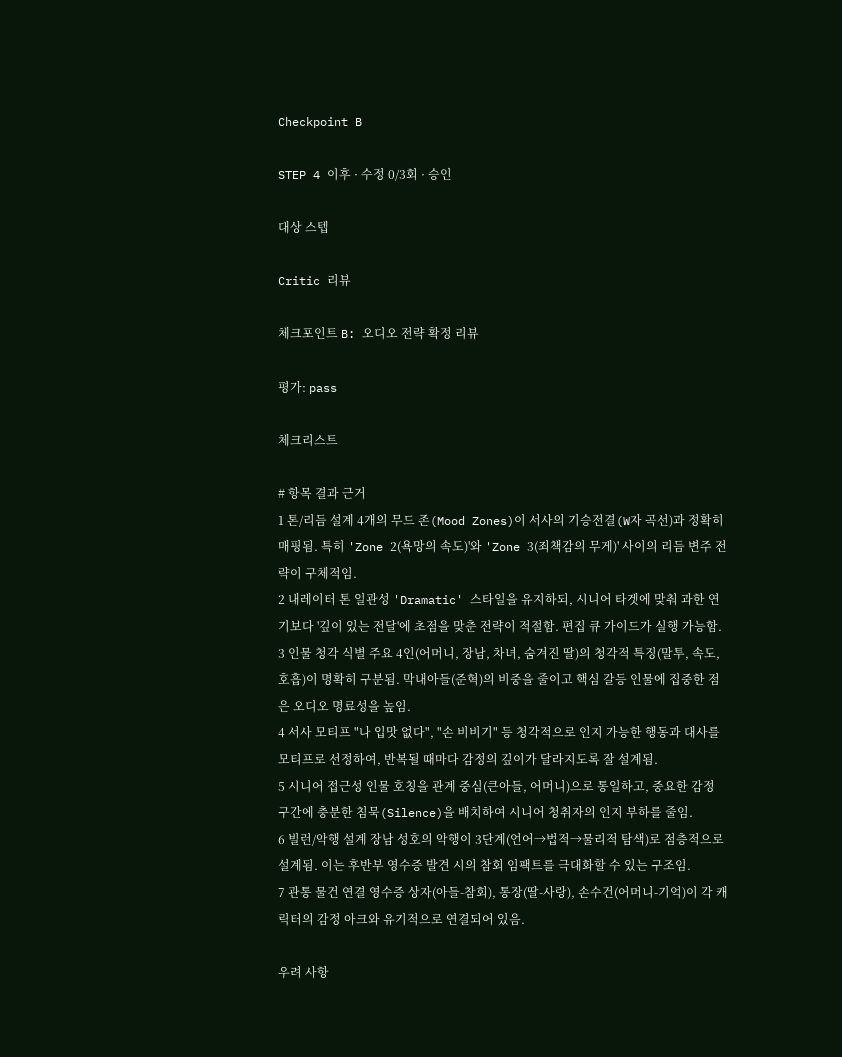Checkpoint B

STEP 4 이후 · 수정 0/3회 · 승인

대상 스텝

Critic 리뷰

체크포인트 B: 오디오 전략 확정 리뷰

평가: pass

체크리스트

# 항목 결과 근거
1 톤/리듬 설계 4개의 무드 존(Mood Zones)이 서사의 기승전결(W자 곡선)과 정확히 매핑됨. 특히 'Zone 2(욕망의 속도)'와 'Zone 3(죄책감의 무게)' 사이의 리듬 변주 전략이 구체적임.
2 내레이터 톤 일관성 'Dramatic' 스타일을 유지하되, 시니어 타겟에 맞춰 과한 연기보다 '깊이 있는 전달'에 초점을 맞춘 전략이 적절함. 편집 큐 가이드가 실행 가능함.
3 인물 청각 식별 주요 4인(어머니, 장남, 차녀, 숨겨진 딸)의 청각적 특징(말투, 속도, 호흡)이 명확히 구분됨. 막내아들(준혁)의 비중을 줄이고 핵심 갈등 인물에 집중한 점은 오디오 명료성을 높임.
4 서사 모티프 "나 입맛 없다", "손 비비기" 등 청각적으로 인지 가능한 행동과 대사를 모티프로 선정하여, 반복될 때마다 감정의 깊이가 달라지도록 잘 설계됨.
5 시니어 접근성 인물 호칭을 관계 중심(큰아들, 어머니)으로 통일하고, 중요한 감정 구간에 충분한 침묵(Silence)을 배치하여 시니어 청취자의 인지 부하를 줄임.
6 빌런/악행 설계 장남 성호의 악행이 3단계(언어→법적→물리적 탐색)로 점층적으로 설계됨. 이는 후반부 영수증 발견 시의 참회 임팩트를 극대화할 수 있는 구조임.
7 관통 물건 연결 영수증 상자(아들-참회), 통장(딸-사랑), 손수건(어머니-기억)이 각 캐릭터의 감정 아크와 유기적으로 연결되어 있음.

우려 사항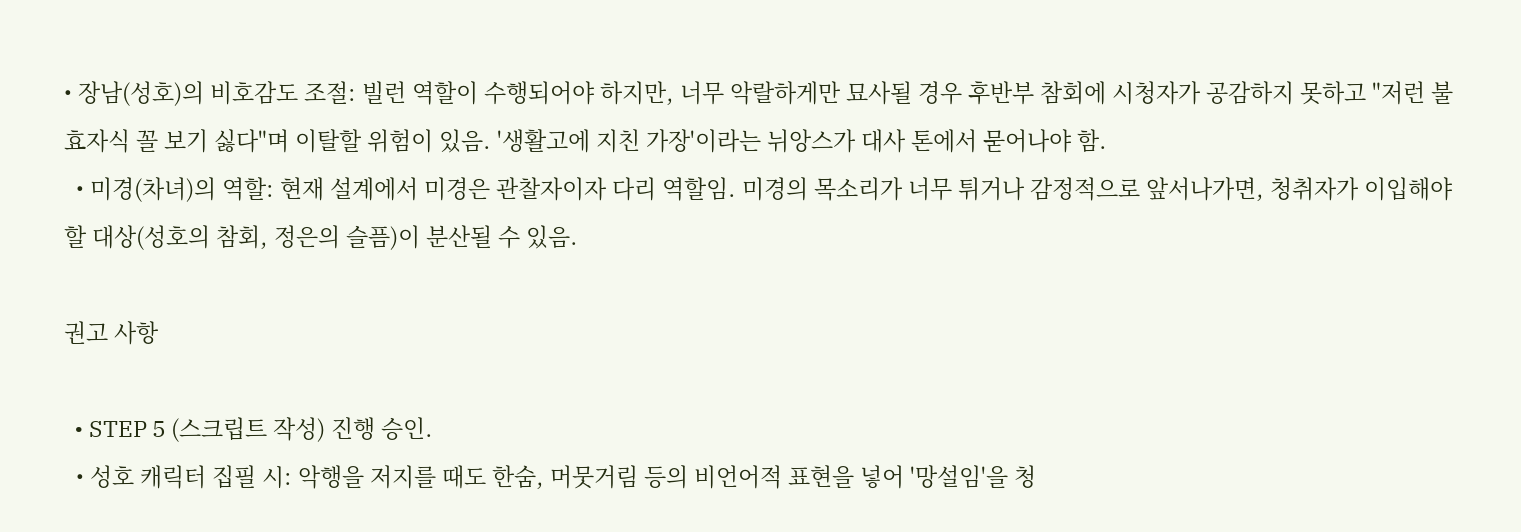• 장남(성호)의 비호감도 조절: 빌런 역할이 수행되어야 하지만, 너무 악랄하게만 묘사될 경우 후반부 참회에 시청자가 공감하지 못하고 "저런 불효자식 꼴 보기 싫다"며 이탈할 위험이 있음. '생활고에 지친 가장'이라는 뉘앙스가 대사 톤에서 묻어나야 함.
  • 미경(차녀)의 역할: 현재 설계에서 미경은 관찰자이자 다리 역할임. 미경의 목소리가 너무 튀거나 감정적으로 앞서나가면, 청취자가 이입해야 할 대상(성호의 참회, 정은의 슬픔)이 분산될 수 있음.

권고 사항

  • STEP 5 (스크립트 작성) 진행 승인.
  • 성호 캐릭터 집필 시: 악행을 저지를 때도 한숨, 머뭇거림 등의 비언어적 표현을 넣어 '망설임'을 청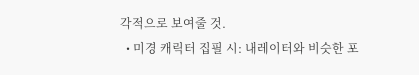각적으로 보여줄 것.
  • 미경 캐릭터 집필 시: 내레이터와 비슷한 포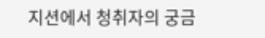지션에서 청취자의 궁금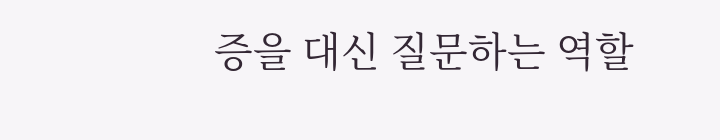증을 대신 질문하는 역할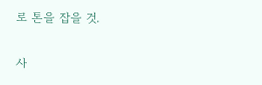로 톤을 잡을 것.

사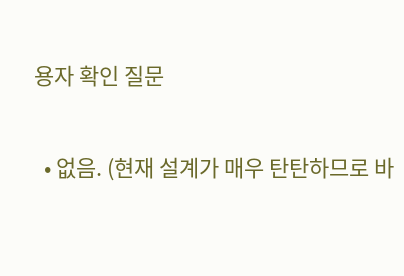용자 확인 질문

  • 없음. (현재 설계가 매우 탄탄하므로 바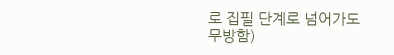로 집필 단계로 넘어가도 무방함)